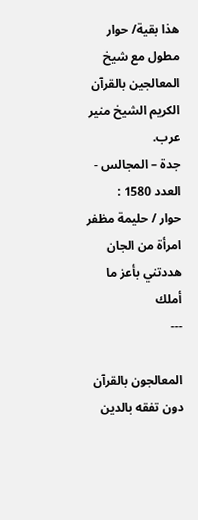هذا بقية/ حوار مطول مع شيخ المعالجين بالقرآن الكريم الشيخ منير عرب.
جدة – المجالس - العدد 1580 :
حوار / حليمة مظفر
امرأة من الجان هددتني بأعز ما أملك
---

المعالجون بالقرآن دون تفقه بالدين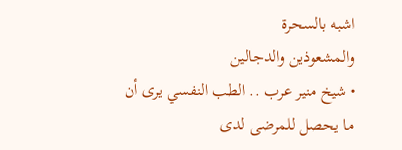اشبه بالسحرة
والمشعوذين والدجالين
• شيخ منير عرب .. الطب النفسي يرى أن ما يحصل للمرضى لدى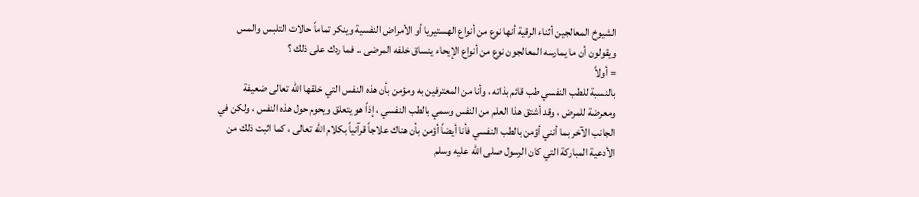الشيوخ المعالجين أثناء الرقية أنها نوع من أنواع الهستيريا أو الأمراض النفسية وينكر تماماً حالات التلبس والمس ويقولون أن ما يمارسه المعالجون نوع من أنواع الإيحاء ينساق خلفه المرضى .. فما ردك على ذلك ؟
= أولاً
بالنسبة للطب النفسي طب قائم بذاته ، وأنا من المعترفين به ومؤمن بأن هذه النفس التي خلقها الله تعالى ضعيفة ومعرضة للمرض ، وقد أشتق هذا العلم من النفس وسمي بالطب النفسي ، إذاً هو يتعلق ويحوم حول هذه النفس ، ولكن في الجانب الآخر بما أنني أؤمن بالطب النفسي فأنا أيضاً أؤمن بأن هناك علاجاً قرآنياً بكلام الله تعالى ، كما اثبت ذلك من الأدعية المباركة التي كان الرسول صلى الله عليه وسلم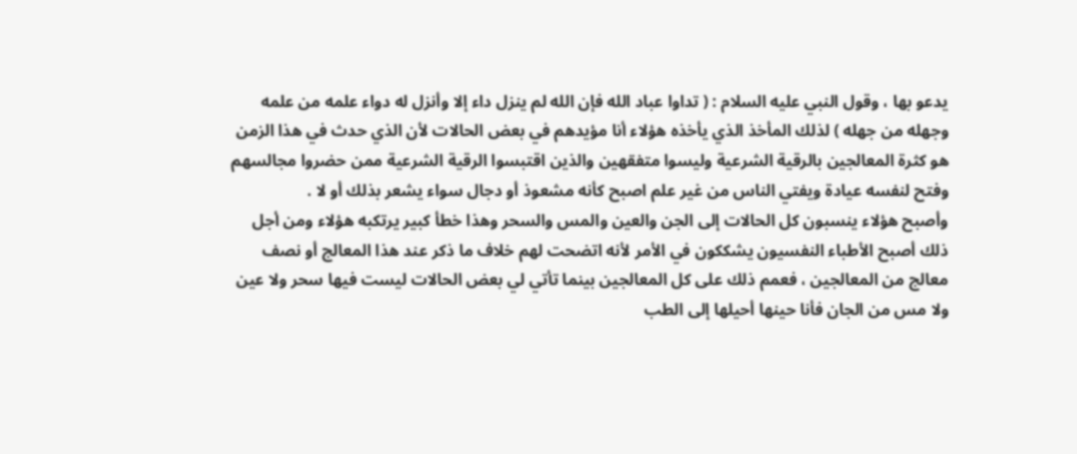يدعو بها ، وقول النبي عليه السلام : ( تداوا عباد الله فإن الله لم ينزل داء إلا وأنزل له دواء علمه من علمه وجهله من جهله ) لذلك المأخذ الذي يأخذه هؤلاء أنا مؤيدهم في بعض الحالات لأن الذي حدث في هذا الزمن هو كثرة المعالجين بالرقية الشرعية وليسوا متفقهين والذين اقتبسوا الرقية الشرعية ممن حضروا مجالسهم وفتح لنفسه عيادة ويفتي الناس من غير علم اصبح كأنه مشعوذ أو دجال سواء يشعر بذلك أو لا .
وأصبح هؤلاء ينسبون كل الحالات إلى الجن والعين والمس والسحر وهذا خطأ كبير يرتكبه هؤلاء ومن أجل ذلك أصبح الأطباء النفسيون يشككون في الأمر لأنه اتضحت لهم خلاف ما ذكر عند هذا المعالج أو نصف معالج من المعالجين ، فعمم ذلك على كل المعالجين بينما تأتي لي بعض الحالات ليست فيها سحر ولا عين ولا مس من الجان فأنا حينها أحيلها إلى الطب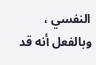النفسي ، وبالفعل أنه قد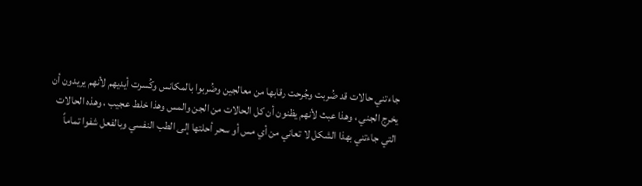جاءتني حالات قد ضُربت وجُرحت رقابها من معالجين وضُربوا بالمكانس وكُسرت أيديهم لأنهم يريدون أن يخرج الجني ، وهذا عبث لأنهم يظنون أن كل الحالات من الجن والمس وهذا خلط عجيب ، وهذه الحالات التي جاءتني بهذا الشكل لا تعاني من أي مس أو سحر أحلتها إلى الطب النفسي وبالفعل شفوا تماماً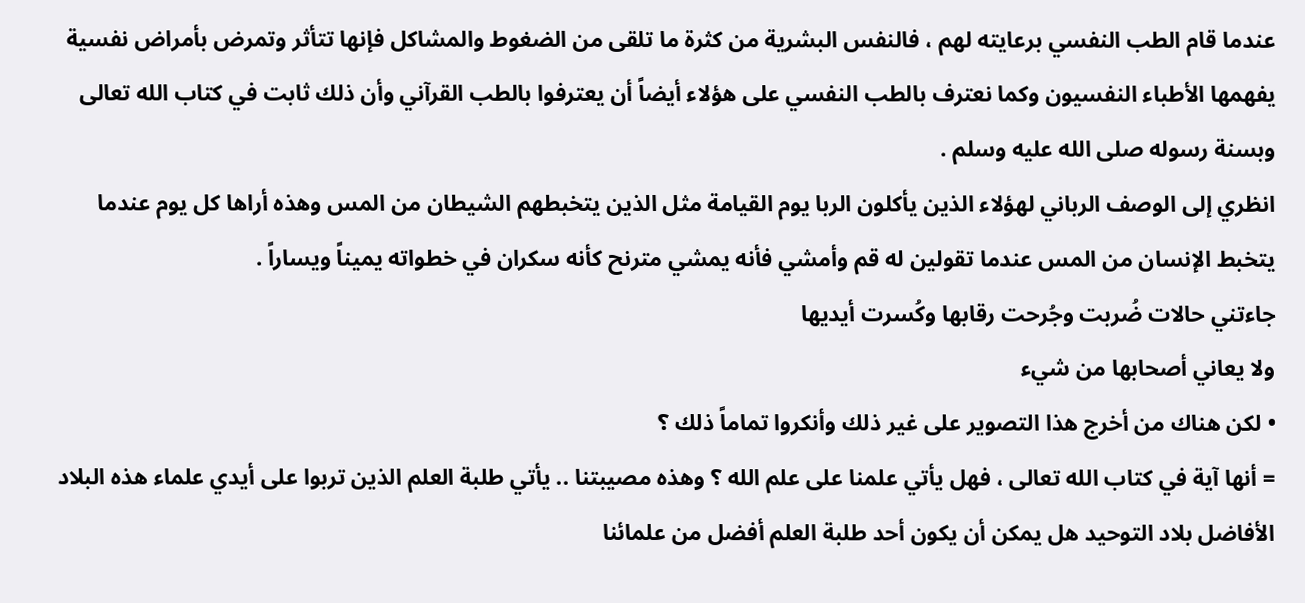عندما قام الطب النفسي برعايته لهم ، فالنفس البشرية من كثرة ما تلقى من الضغوط والمشاكل فإنها تتأثر وتمرض بأمراض نفسية يفهمها الأطباء النفسيون وكما نعترف بالطب النفسي على هؤلاء أيضاً أن يعترفوا بالطب القرآني وأن ذلك ثابت في كتاب الله تعالى وبسنة رسوله صلى الله عليه وسلم .
انظري إلى الوصف الرباني لهؤلاء الذين يأكلون الربا يوم القيامة مثل الذين يتخبطهم الشيطان من المس وهذه أراها كل يوم عندما يتخبط الإنسان من المس عندما تقولين له قم وأمشي فأنه يمشي مترنح كأنه سكران في خطواته يميناً ويساراً .
جاءتني حالات ضُربت وجُرحت رقابها وكُسرت أيديها
ولا يعاني أصحابها من شيء
• لكن هناك من أخرج هذا التصوير على غير ذلك وأنكروا تماماً ذلك ؟
= أنها آية في كتاب الله تعالى ، فهل يأتي علمنا على علم الله ؟ وهذه مصيبتنا .. يأتي طلبة العلم الذين تربوا على أيدي علماء هذه البلاد الأفاضل بلاد التوحيد هل يمكن أن يكون أحد طلبة العلم أفضل من علمائنا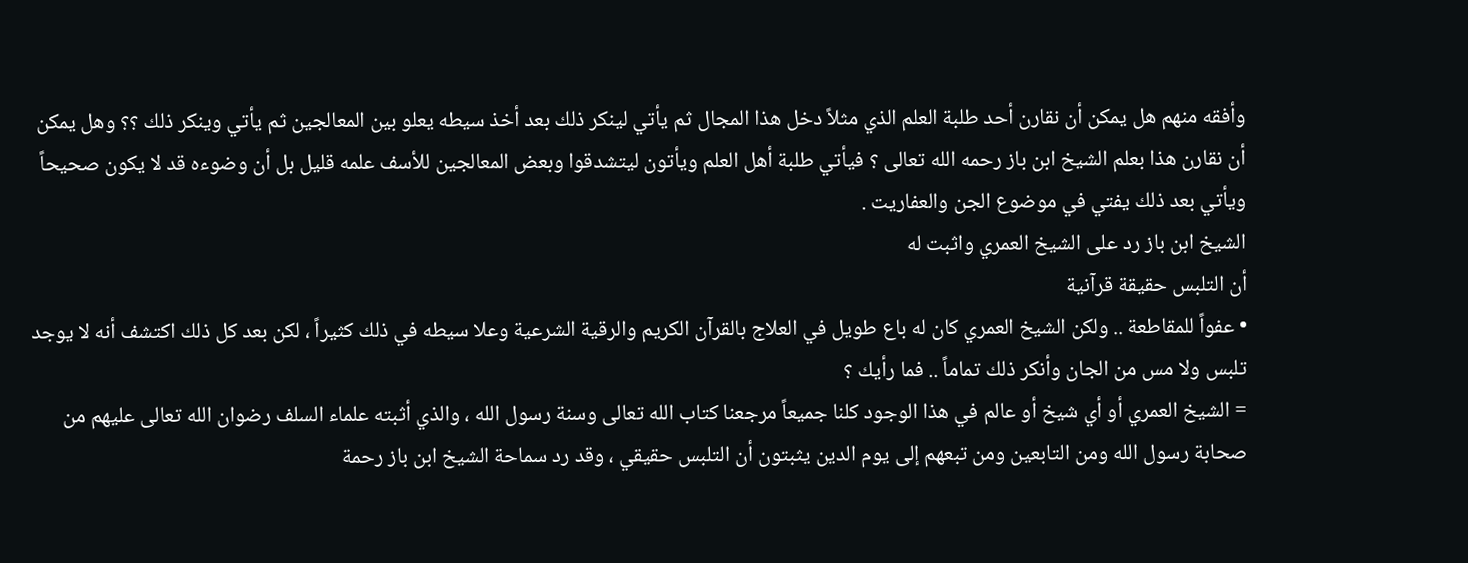وأفقه منهم هل يمكن أن نقارن أحد طلبة العلم الذي مثلاً دخل هذا المجال ثم يأتي لينكر ذلك بعد أخذ سيطه يعلو بين المعالجين ثم يأتي وينكر ذلك ؟؟ وهل يمكن أن نقارن هذا بعلم الشيخ ابن باز رحمه الله تعالى ؟ فيأتي طلبة أهل العلم ويأتون ليتشدقوا وبعض المعالجين للأسف علمه قليل بل أن وضوءه قد لا يكون صحيحاً ويأتي بعد ذلك يفتي في موضوع الجن والعفاريت .
الشيخ ابن باز رد على الشيخ العمري واثبت له
أن التلبس حقيقة قرآنية
• عفواً للمقاطعة .. ولكن الشيخ العمري كان له باع طويل في العلاج بالقرآن الكريم والرقية الشرعية وعلا سيطه في ذلك كثيراً ، لكن بعد كل ذلك اكتشف أنه لا يوجد تلبس ولا مس من الجان وأنكر ذلك تماماً .. فما رأيك ؟
= الشيخ العمري أو أي شيخ أو عالم في هذا الوجود كلنا جميعاً مرجعنا كتاب الله تعالى وسنة رسول الله ، والذي أثبته علماء السلف رضوان الله تعالى عليهم من صحابة رسول الله ومن التابعين ومن تبعهم إلى يوم الدين يثبتون أن التلبس حقيقي ، وقد رد سماحة الشيخ ابن باز رحمة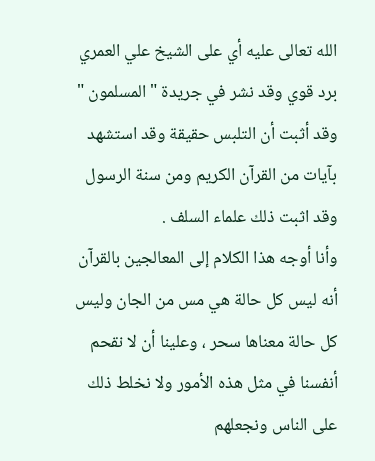الله تعالى عليه أي على الشيخ علي العمري برد قوي وقد نشر في جريدة " المسلمون " وقد أثبت أن التلبس حقيقة وقد استشهد بآيات من القرآن الكريم ومن سنة الرسول وقد اثبت ذلك علماء السلف .
وأنا أوجه هذا الكلام إلى المعالجين بالقرآن
أنه ليس كل حالة هي مس من الجان وليس كل حالة معناها سحر ، وعلينا أن لا نقحم أنفسنا في مثل هذه الأمور ولا نخلط ذلك على الناس ونجعلهم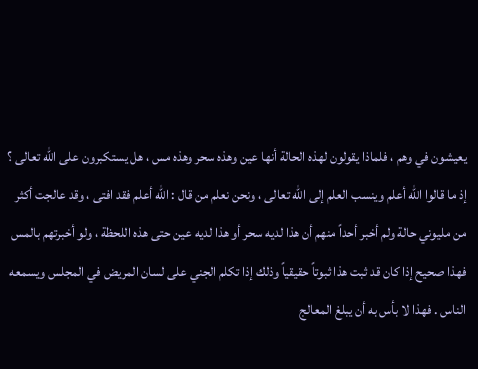يعيشون في وهم ، فلماذا يقولون لهذه الحالة أنها عين وهذه سحر وهذه مس ، هل يستكبرون على الله تعالى ؟
إذ ما قالوا الله أعلم وينسب العلم إلى الله تعالى ، ونحن نعلم من قال : الله أعلم فقد افتى ، وقد عالجت أكثر من مليوني حالة ولم أخبر أحداً منهم أن هذا لديه سحر أو هذا لديه عين حتى هذه اللحظة ، ولو أخبرتهم بالمس فهذا صحيح إذا كان قد ثبت هذا ثبوتاً حقيقياً وذلك إذا تكلم الجني على لسان المريض في المجلس ويسمعه الناس . فهذا لا بأس به أن يبلغ المعالج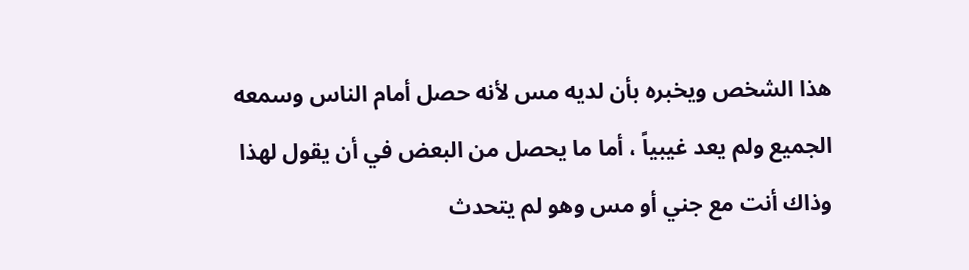هذا الشخص ويخبره بأن لديه مس لأنه حصل أمام الناس وسمعه الجميع ولم يعد غيبياً ، أما ما يحصل من البعض في أن يقول لهذا وذاك أنت مع جني أو مس وهو لم يتحدث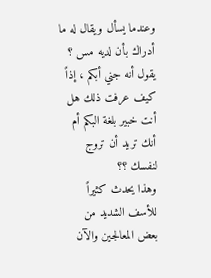وعندما يسأل ويقال له ما أدراك بأن لديه مس ؟ يقول أنه جني أبكم ، إذاً كيف عرفت ذلك هل أنت خبير بلغة البكم أم أنك تريد أن تروج لنفسك ؟؟
وهذا يحدث كثيراً للأسف الشديد من بعض المعالجين والآن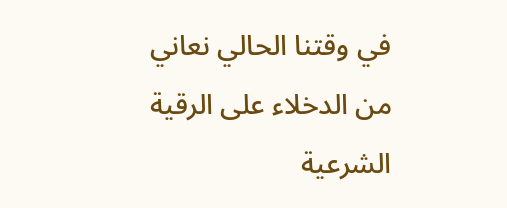في وقتنا الحالي نعاني من الدخلاء على الرقية الشرعية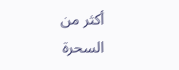أكثر من السحرة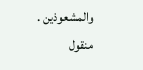والمشعوذين .
منقول